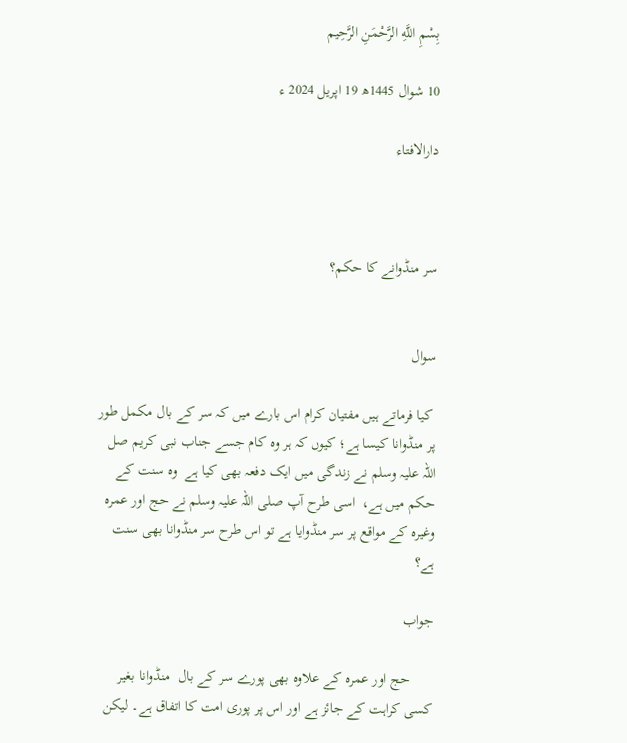بِسْمِ اللَّهِ الرَّحْمَنِ الرَّحِيم

10 شوال 1445ھ 19 اپریل 2024 ء

دارالافتاء



سر منڈوانے کا حکم؟


سوال

 کیا فرماتے ہیں مفتیان کرام اس بارے میں کہ سر کے بال مکمل طور پر منڈوانا کیسا ہے؛ کیوں کہ ہر وہ کام جسے جناب نبی کریم صل اللہ علیہ وسلم نے زندگی میں ایک دفعہ بھی کیا ہے  وہ سنت کے حکم میں ہے،  اسی طرح آپ صلی اللہ علیہ وسلم نے حج اور عمرہ  وغیرہ کے مواقع پر سر منڈوایا ہے تو اس طرح سر منڈوانا بھی سنت ہے؟

جواب

      حج اور عمرہ کے علاوہ بھی پورے سر کے بال  منڈوانا بغیر کسی کراہت کے جائز ہے اور اس پر پوری امت کا اتفاق ہے۔ لیکن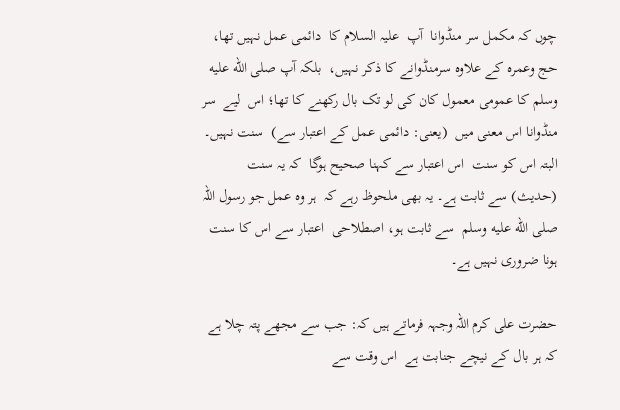چوں کہ مکمل سر منڈوانا  آپ  علیہ السلام کا  دائمی عمل نہیں تھا، حج وعمرہ کے علاوہ سرمنڈوانے کا ذکر نہیں،  بلکہ آپ صلى الله عليه وسلم کا عمومی معمول کان کی لو تک بال رکھنے کا تھا؛ اس  لیے  سر منڈوانا اس معنی میں  (یعنی: دائمی عمل کے اعتبار سے)  سنت نہیں۔ البتہ اس کو سنت  اس اعتبار سے کہنا صحیح ہوگا  کہ یہ سنت (حدیث) سے ثابت ہے۔ یہ بھی ملحوظ رہے کہ  ہر وہ عمل جو رسول اللہ صلى الله عليه وسلم  سے ثابت ہو، اصطلاحی  اعتبار سے اس کا سنت ہونا ضروری نہیں ہے۔

حضرت علی کرم اللہ وجہہ فرماتے ہیں کہ: جب سے مجھے پتہ چلا ہے کہ ہر بال کے نیچے جنابت ہے  اس وقت سے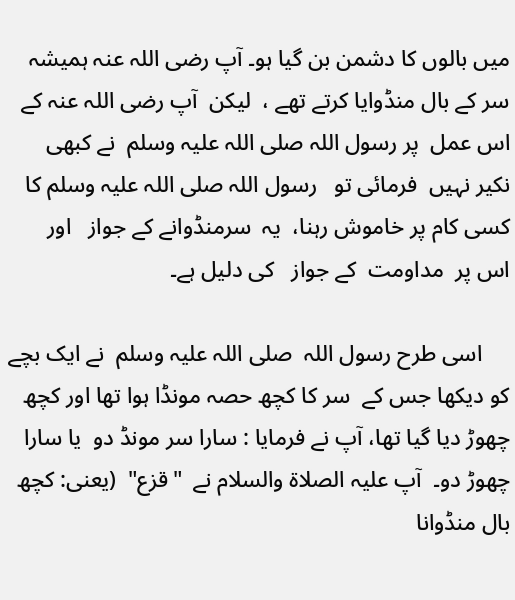میں بالوں کا دشمن بن گیا ہو۔ آپ رضی اللہ عنہ ہمیشہ   سر کے بال منڈوایا کرتے تھے ،  لیکن  آپ رضی اللہ عنہ کے اس عمل  پر رسول اللہ صلی اللہ علیہ وسلم  نے کبھی نکیر نہیں  فرمائی تو   رسول اللہ صلی اللہ علیہ وسلم کا کسی کام پر خاموش رہنا،  یہ  سرمنڈوانے کے جواز   اور  اس پر  مداومت  کے جواز   کی دلیل ہے۔

     اسی طرح رسول اللہ  صلی اللہ علیہ وسلم  نے ایک بچے کو دیکھا جس کے  سر کا کچھ حصہ مونڈا ہوا تھا اور کچھ چھوڑ دیا گیا تھا، آپ نے فرمایا : سارا سر مونڈ دو  یا سارا چھوڑ دو۔  آپ علیہ الصلاة والسلام نے  "قزع"  (یعنی: کچھ بال منڈوانا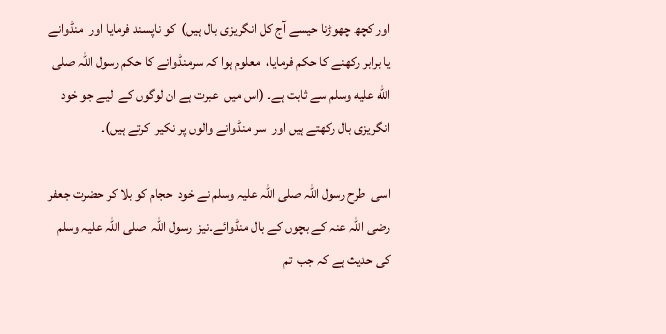اور کچھ چھوڑنا حیسے آج کل انگریزی بال ہیں)  کو ناپسند فرمایا اور  منڈوانے یا برابر رکھنے کا حکم فرمایا،  معلوم ہوا کہ سرمنڈوانے کا حکم رسول اللہ صلى الله عليه وسلم سے ثابت ہے۔ (اس میں  عبرت ہے ان لوگوں کے  لیے جو خود انگریزی بال رکھتے ہیں اور  سر منڈوانے والوں پر نکیر  کرتے ہیں)۔

اسی  طرح رسول اللہ صلی اللہ علیہ وسلم نے خود  حجام کو بلا کر حضرت جعفر رضی اللہ عنہ کے بچوں کے بال منڈوائے۔نیز  رسول اللہ  صلی اللہ علیہ وسلم  کی حدیث ہے کہ جب  تم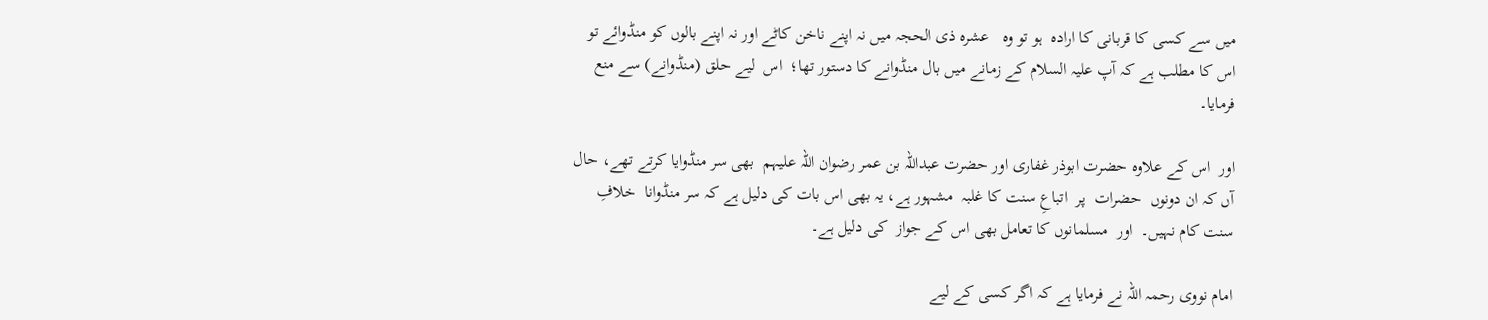میں سے کسی کا قربانی کا ارادہ  ہو تو وہ   عشرہ ذی الحجہ میں نہ اپنے ناخن کاٹے اور نہ اپنے بالوں کو منڈوائے تو  اس کا مطلب ہے کہ آپ علیہ السلام کے زمانے میں بال منڈوانے کا دستور تھا؛  اس  لیے حلق (منڈوانے) سے منع فرمایا۔

اور  اس کے علاوہ حضرت ابوذر غفاری اور حضرت عبداللہ بن عمر رضوان اللہ علیہم  بھی سر منڈوایا کرتے تھے، حال آں کہ ان دونوں  حضرات  پر  اتباعِ سنت کا غلبہ  مشہور ہے، یہ بھی اس بات کی دلیل ہے کہ سر منڈوانا  خلافِ سنت کام نہیں۔  اور  مسلمانوں کا تعامل بھی اس کے جواز  کی دلیل ہے۔

امام نووی رحمہ اللہ نے فرمایا ہے کہ اگر کسی کے لیے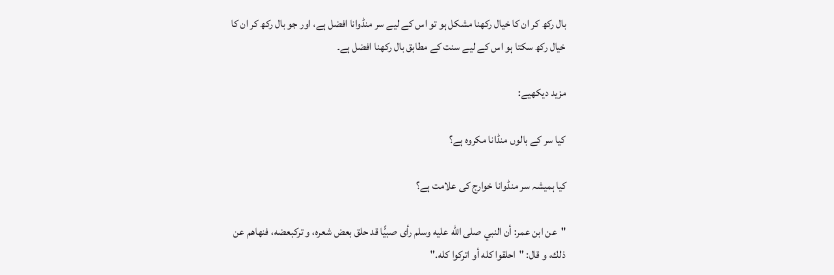بال رکھ کر ان کا خیال رکھنا مشکل ہو تو اس کے لیے سر منڈوانا افضل ہے، اور جو بال رکھ کر ان کا خیال رکھ سکتا ہو اس کے لیے سنت کے مطابق بال رکھنا افضل ہے۔

مزید دیکھیے:

کیا سر کے بالوں منڈانا مکروہ ہے؟

کیا ہمیشہ سر منڈوانا خوارج کی علامت ہے؟

"عن ابن عمر: أن النبي صلى الله عليه وسلم رأى صبيًّا قد حلق بعض شعره، و تركبعضه، فنهاهم عن ذلك، و قال: "احلقوا كله أو اتركوا كله."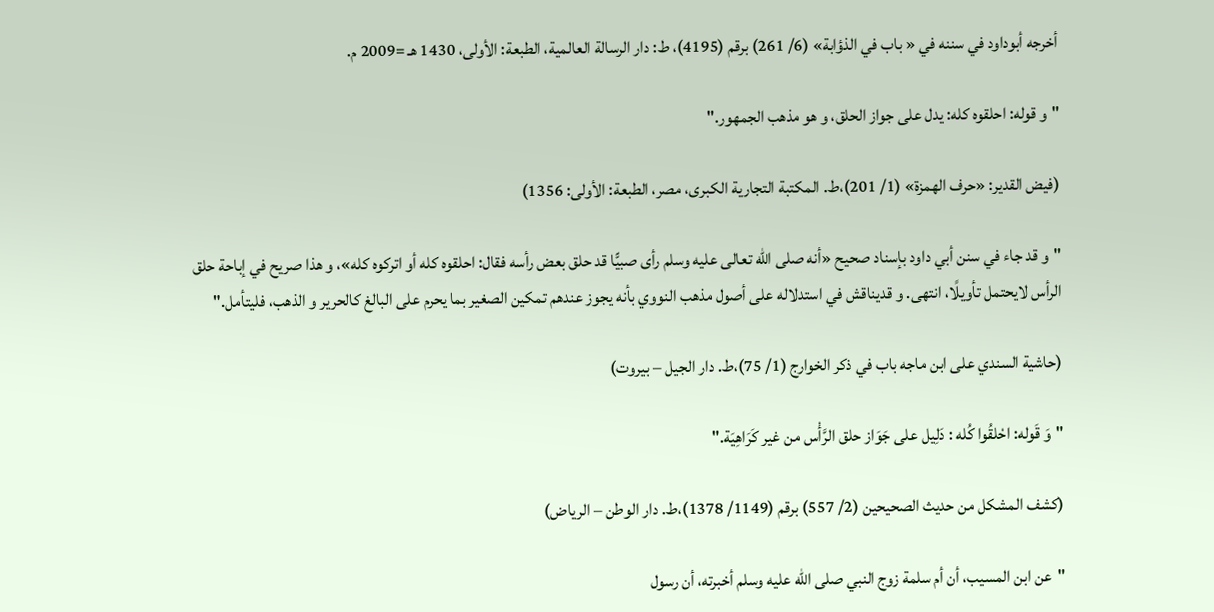أخرجه أبوداود في سننه في « باب في الذؤابة» (6/ 261) برقم (4195)، ط: دار الرسالة العالمية، الطبعة: الأولى، 1430 هـ =2009 م.

"و قوله: احلقوه كله: يدل على جواز الحلق، و هو مذهب الجمهور."

(فيض القدير: «حرف الهمزة» (1/ 201)،ط. المكتبة التجارية الكبرى، مصر، الطبعة: الأولى: 1356)

"و قد جاء في سنن أبي داود بإسناد صحيح «أنه صلى الله تعالى عليه وسلم رأى صبيًّا قد حلق بعض رأسه فقال: احلقوه كله أو اتركوه كله»، و هذا صريح في إباحة حلق الرأس لايحتمل تأويلًا، انتهى. و قديناقش في استدلاله على أصول مذهب النووي بأنه يجوز عندهم تمكين الصغير بما يحرم على البالغ كالحرير و الذهب، فليتأمل."

(حاشية السندي على ابن ماجه باب في ذكر الخوارج (1/ 75)،ط. دار الجيل – بيروت)

"وَ قَوله: احْلقُوا كُله : دَلِيل على جَوَاز حلق الرَّأْس من غير كَرَاهِيَة."

(كشف المشكل من حديث الصحيحين (2/ 557) برقم (1149/ 1378)،ط. دار الوطن – الرياض)

"عن ابن المسيب، أن أم سلمة زوج النبي صلى الله عليه وسلم أخبرته، أن رسول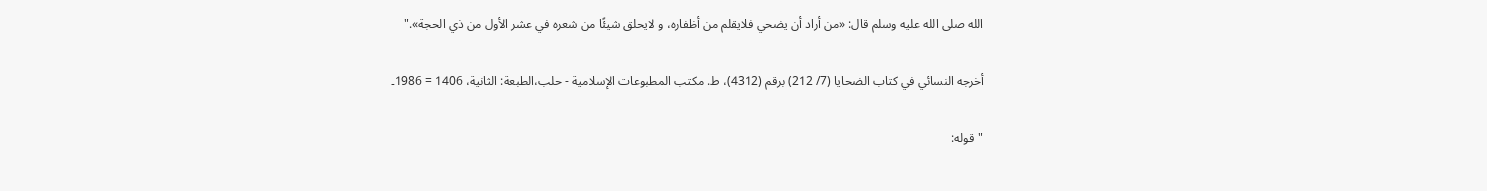الله صلى الله عليه وسلم قال: «من أراد أن يضحي فلايقلم من أظفاره، و لايحلق شيئًا من شعره في عشر الأول من ذي الحجة»."

أخرجه النسائي في كتاب الضحايا (7/ 212) برقم (4312)، ط. مكتب المطبوعات الإسلامية - حلب،الطبعة: الثانية، 1406 = 1986۔

"قوله: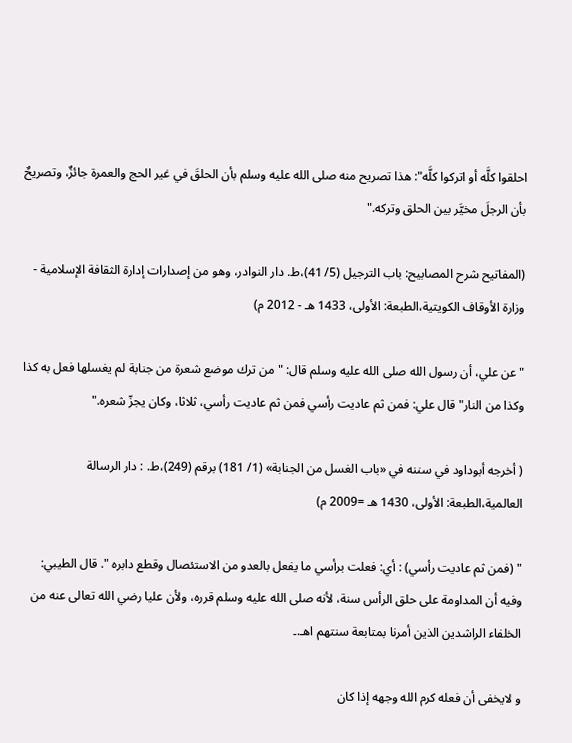احلقوا كلَّه أو اتركوا كلَّه": هذا تصريح منه صلى الله عليه وسلم بأن الحلقَ في غير الحج والعمرة جائزٌ، وتصريحٌ بأن الرجلَ مخيَّر بين الحلق وتركه."

(المفاتيح شرح المصابيح: باب الترجيل (5/ 41)،ط. دار النوادر، وهو من إصدارات إدارة الثقافة الإسلامية - وزارة الأوقاف الكويتية،الطبعة: الأولى، 1433 هـ - 2012 م)

"عن علي، أن رسول الله صلى الله عليه وسلم قال: "من ترك موضع شعرة من جنابة لم يغسلها فعل به كذا وكذا من النار" قال علي: فمن ثم عاديت رأسي فمن ثم عاديت رأسي، ثلاثا، وكان يجزّ شعره."

( أخرجه أبوداود في سننه في «باب الغسل من الجنابة» (1/ 181) برقم (249)،ط. : دار الرسالة العالمية،الطبعة: الأولى، 1430 هـ =2009 م)

" (فمن ثم عاديت رأسي) : أي: فعلت برأسي ما يفعل بالعدو من الاستئصال وقطع دابره ". قال الطيبي: وفيه أن المداومة على حلق الرأس سنة، لأنه صلى الله عليه وسلم قرره، ولأن عليا رضي الله تعالى عنه من الخلفاء الراشدين الذين أمرنا بمتابعة سنتهم اهـ.۔

و لايخفى أن فعله كرم الله وجهه إذا كان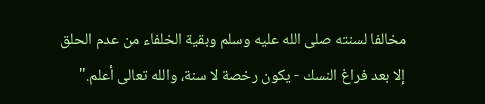مخالفا لسنته صلى الله عليه وسلم وبقية الخلفاء من عدم الحلق إلا بعد فراغ النسك - يكون رخصة لا سنة، والله تعالى أعلم."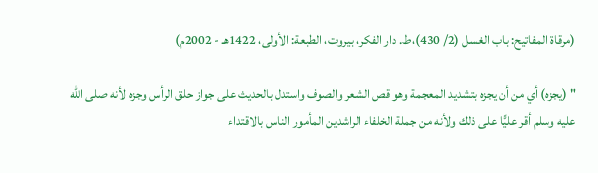(مرقاة المفاتيح: باب الغسل (2/ 430)،ط. دار الفكر، بيروت، الطبعة: الأولى، 1422هـ - 2002م)

" (يجزه) أي من أن يجزه بتشديد المعجمة وهو قص الشعر والصوف واستدل بالحديث على جواز حلق الرأس وجزه لأنه صلى الله عليه وسلم أقر عليًّا على ذلك ولأنه من جملة الخلفاء الراشدين المأمور الناس بالاقتداء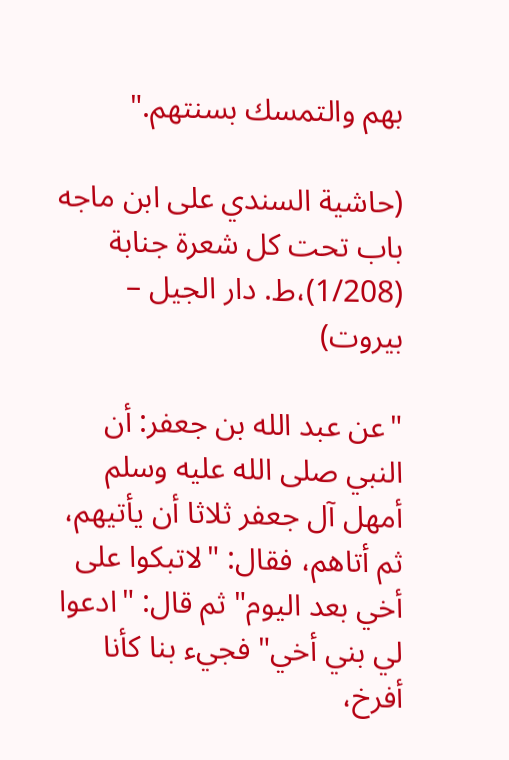بهم والتمسك بسنتهم."

(حاشية السندي على ابن ماجه باب تحت كل شعرة جنابة (1/208)،ط. دار الجيل – بيروت)

"عن عبد الله بن جعفر: أن النبي صلى الله عليه وسلم أمهل آل جعفر ثلاثا أن يأتيهم، ثم أتاهم، فقال: "لاتبكوا على أخي بعد اليوم" ثم قال: "ادعوا لي بني أخي" فجيء بنا كأنا أفرخ،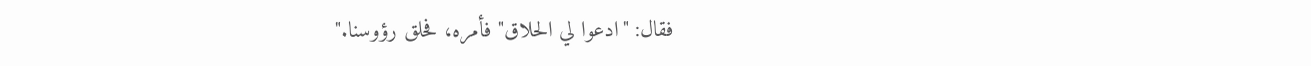فقال: "ادعوا لي الحلاق" فأمره، فحلق رؤوسنا."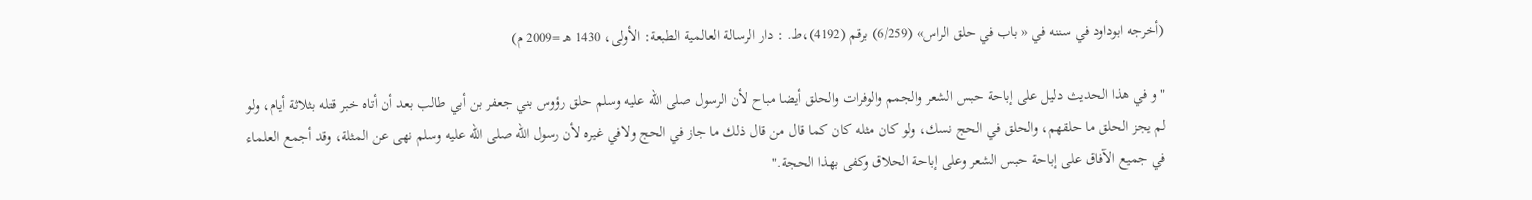(أخرجه ابوداود في سننه في « باب في حلق الراس» (6/259) برقم (4192)،ط. : دار الرسالة العالمية الطبعة: الأولى، 1430 هـ =2009 م)

"و في هذا الحديث دليل على إباحة حبس الشعر والجمم والوفرات والحلق أيضا مباح لأن الرسول صلى الله عليه وسلم حلق رؤوس بني جعفر بن أبي طالب بعد أن أتاه خبر قتله بثلاثة أيام، ولو لم يجز الحلق ما حلقهم، والحلق في الحج نسك، ولو كان مثله كان كما قال من قال ذلك ما جاز في الحج ولافي غيره لأن رسول الله صلى الله عليه وسلم نهى عن المثلة، وقد أجمع العلماء في جميع الآفاق على إباحة حبس الشعر وعلى إباحة الحلاق وكفى بهذا الحجة."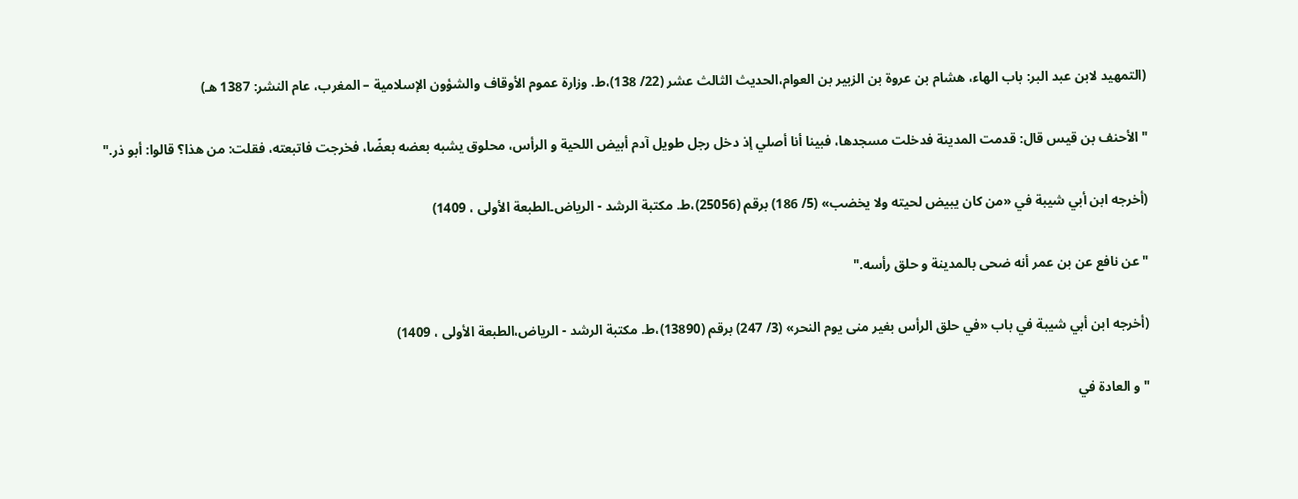(التمهيد لابن عبد البر: باب الهاء، هشام بن عروة بن الزبير بن العوام،الحديث الثالث عشر (22/ 138)،ط. وزارة عموم الأوقاف والشؤون الإسلامية – المغرب، عام النشر: 1387 هـ)

"الأحنف بن قيس قال: قدمت المدينة فدخلت مسجدها، فبينا أنا أصلي إذ دخل رجل طويل آدم أبيض اللحية و الرأس، محلوق يشبه بعضه بعضًا، فخرجت فاتبعته، فقلت: من هذا؟ قالوا: أبو ذر."

(أخرجه ابن أبي شيبة في «من كان يبيض لحيته ولا يخضب» (5/ 186) برقم (25056)،ط. مكتبة الرشد - الرياض۔الطبعة الأولى ، 1409)

"عن نافع عن بن عمر أنه ضحى بالمدينة و حلق رأسه."

(أخرجه ابن أبي شيبة في باب «في حلق الرأس بغير منى يوم النحر» (3/ 247) برقم (13890)،ط. مكتبة الرشد - الرياض،الطبعة الأولى ، 1409)

" و العادة في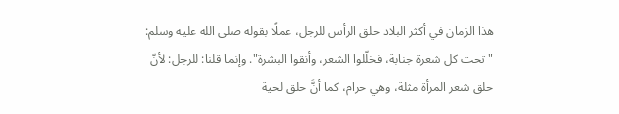هذا الزمان في أكثر البلاد حلق الرأس للرجل، عملًا بقوله صلى الله عليه وسلم: "تحت كل شعرة جنابة، فخلّلوا الشعر، وأنقوا البشرة". وإنما قلنا: للرجل: لأنّ حلق شعر المرأة مثلة، وهي حرام، كما أنَّ حلق لحية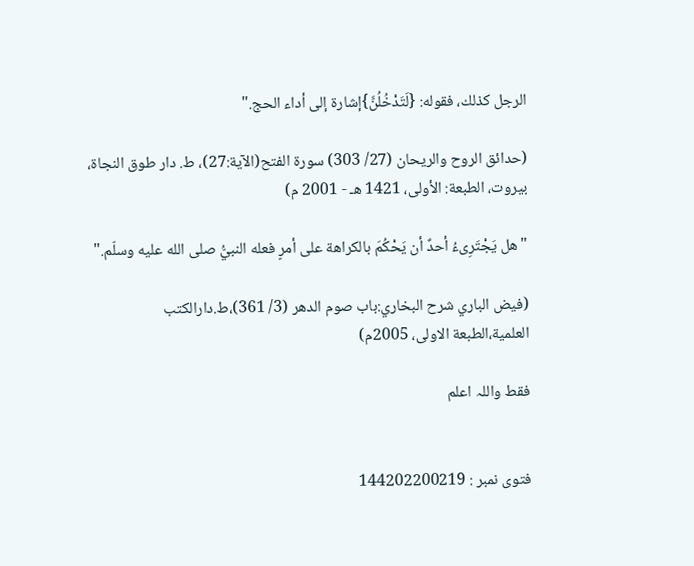الرجل كذلك، فقوله: {لَتَدْخُلُنَّ}إشارة إلى أداء الحج."

(حدائق الروح والريحان (27/ 303) سورة الفتح(الآية:27)، ط. دار طوق النجاة، بيروت، الطبعة: الأولى، 1421 هـ - 2001 م)

"هل يَجْتَرِىءُ أحدٌ أن يَحْكُمَ بالكراهة على أمرٍ فعله النبيُّ صلى الله عليه وسلّم."

(فيض الباري شرح البخاري:باب صوم الدهر (3/ 361)،ط.دارالكتب العلمية،الطبعة الاولى، 2005م)

فقط واللہ اعلم


فتوی نمبر : 144202200219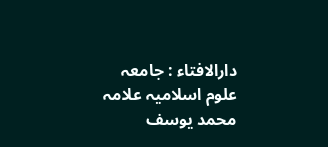دارالافتاء : جامعہ علوم اسلامیہ علامہ محمد یوسف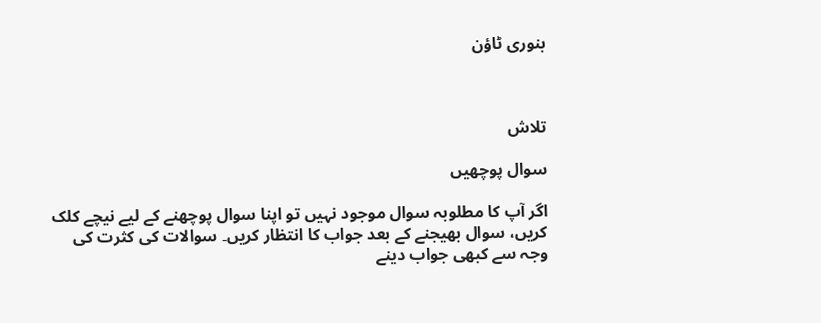بنوری ٹاؤن



تلاش

سوال پوچھیں

اگر آپ کا مطلوبہ سوال موجود نہیں تو اپنا سوال پوچھنے کے لیے نیچے کلک کریں، سوال بھیجنے کے بعد جواب کا انتظار کریں۔ سوالات کی کثرت کی وجہ سے کبھی جواب دینے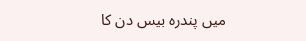میں پندرہ بیس دن کا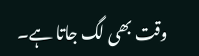وقت بھی لگ جاتا ہے۔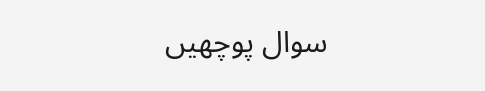سوال پوچھیں